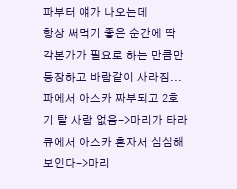파부터 얘가 나오는데
항상 써먹기 좋은 순간에 딱 각본가가 필요로 하는 만큼만 등장하고 바람같이 사라짐...
파에서 아스카 짜부되고 2호기 탈 사람 없음->마리가 타라
큐에서 아스카 혼자서 심심해 보인다->마리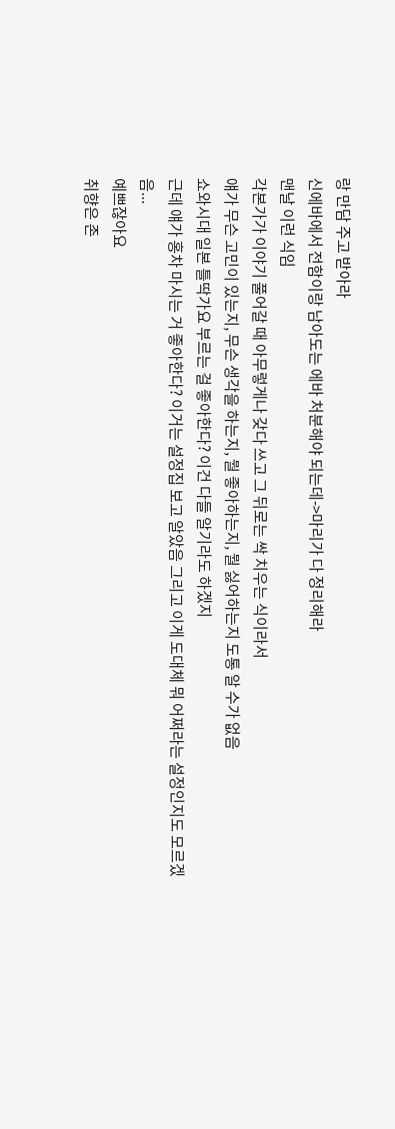랑 만담 주고 받아라
신에바에서 전함이랑 남아도는 에바 처분해야 되는데->마리가 다 정리해라
맨날 이런 식임
각본가가 이야기 풀어갈 때 아무렇게나 갖다 쓰고 그 뒤로는 싹 치우는 식이라서
얘가 무슨 고민이 있는지, 무슨 생각을 하는지, 뭘 좋아하는지, 뭘 싫어하는지 도통 알 수가 없음
쇼와시대 일본 틀딱가요 부르는 걸 좋아한다? 이건 다들 알기라도 하겠지
근데 얘가 홍차 마시는 거 좋아한다? 이거는 설정집 보고 알았음 그리고 이게 도대체 뭐 어쩌라는 설정인지도 모르겠음...
예쁘잖아요
취향은 존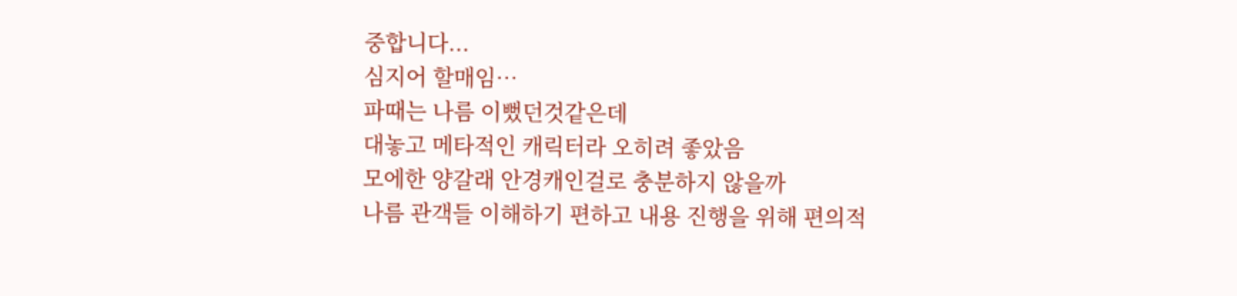중합니다...
심지어 할매임…
파때는 나름 이뻤던것같은데
대놓고 메타적인 캐릭터라 오히려 좋았음
모에한 양갈래 안경캐인걸로 충분하지 않을까
나름 관객들 이해하기 편하고 내용 진행을 위해 편의적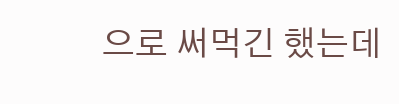으로 써먹긴 했는데